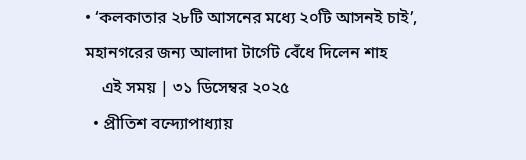• ‘কলকাতার ২৮টি আসনের মধ্যে ২০টি আসনই চাই’, মহানগরের জন্য আলাদা টার্গেট বেঁধে দিলেন শাহ
    এই সময় | ৩১ ডিসেম্বর ২০২৫
  • প্রীতিশ বন্দ্যোপাধ্যায়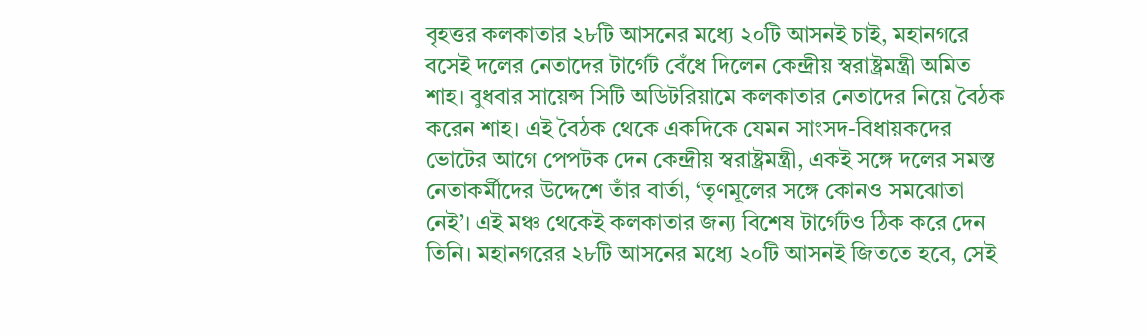বৃহত্তর কলকাতার ২৮টি আসনের মধ্যে ২০টি আসনই চাই, মহানগরে বসেই দলের নেতাদের টার্গেট বেঁধে দিলেন কেন্দ্রীয় স্বরাষ্ট্রমন্ত্রী অমিত শাহ। বুধবার সায়েন্স সিটি অডিটরিয়ামে কলকাতার নেতাদের নিয়ে বৈঠক করেন শাহ। এই বৈঠক থেকে একদিকে যেমন সাংসদ-বিধায়কদের ভোটের আগে পেপটক দেন কেন্দ্রীয় স্বরাষ্ট্রমন্ত্রী, একই সঙ্গে দলের সমস্ত নেতাকর্মীদের উদ্দেশে তাঁর বার্তা, ‘তৃণমূলের সঙ্গে কোনও সমঝোতা নেই’। এই মঞ্চ থেকেই কলকাতার জন্য বিশেষ টার্গেটও ঠিক করে দেন তিনি। মহানগরের ২৮টি আসনের মধ্যে ২০টি আসনই জিততে হবে, সেই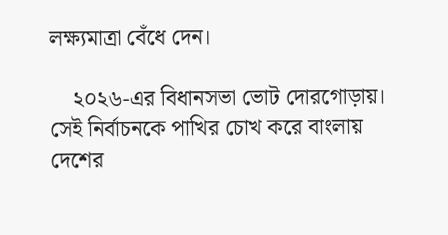লক্ষ্যমাত্রা বেঁধে দেন।

    ২০২৬-এর বিধানসভা ভোট দোরগোড়ায়। সেই নির্বাচনকে পাখির চোখ করে বাংলায় দেশের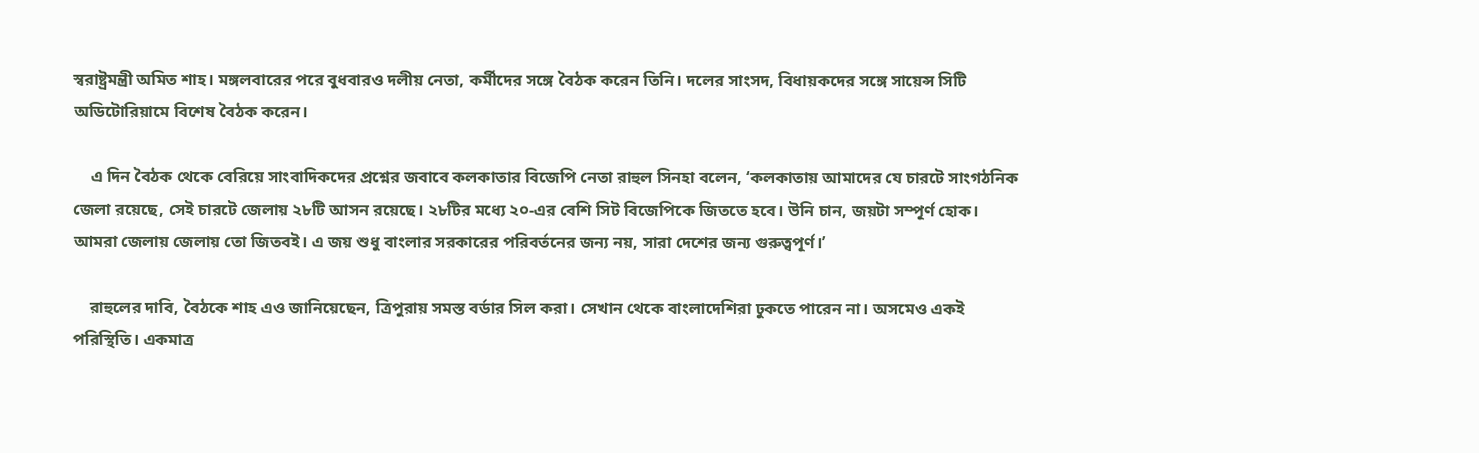স্বরাষ্ট্রমন্ত্রী অমিত শাহ। মঙ্গলবারের পরে বুধবারও দলীয় নেতা, কর্মীদের সঙ্গে বৈঠক করেন তিনি। দলের সাংসদ, বিধায়কদের সঙ্গে সায়েন্স সিটি অডিটোরিয়ামে বিশেষ বৈঠক করেন।

    এ দিন বৈঠক থেকে বেরিয়ে সাংবাদিকদের প্রশ্নের জবাবে কলকাতার বিজেপি নেতা রাহুল সিনহা বলেন, ‘কলকাতায় আমাদের যে চারটে সাংগঠনিক জেলা রয়েছে, সেই চারটে জেলায় ২৮টি আসন রয়েছে। ২৮টির মধ্যে ২০-এর বেশি সিট বিজেপিকে জিততে হবে। উনি চান, জয়টা সম্পূর্ণ হোক। আমরা জেলায় জেলায় তো জিতবই। এ জয় শুধু বাংলার সরকারের পরিবর্তনের জন্য নয়, সারা দেশের জন্য গুরুত্বপূর্ণ।’

    রাহুলের দাবি, বৈঠকে শাহ এও জানিয়েছেন, ত্রিপুরায় সমস্ত বর্ডার সিল করা। সেখান থেকে বাংলাদেশিরা ঢুকতে পারেন না। অসমেও একই পরিস্থিতি। একমাত্র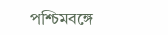পশ্চিমবঙ্গে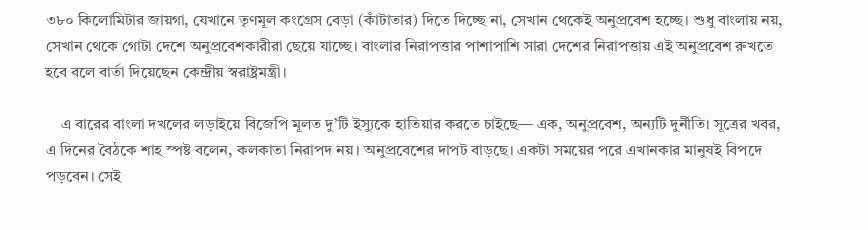৩৮০ কিলোমিটার জায়গা, যেখানে তৃণমূল কংগ্রেস বেড়া (কাঁটাতার) দিতে দিচ্ছে না, সেখান থেকেই অনুপ্রবেশ হচ্ছে। শুধু বাংলায় নয়, সেখান থেকে গোটা দেশে অনুপ্রবেশকারীরা ছেয়ে যাচ্ছে। বাংলার নিরাপত্তার পাশাপাশি সারা দেশের নিরাপত্তায় এই অনুপ্রবেশ রুখতে হবে বলে বার্তা দিয়েছেন কেন্দ্রীয় স্বরাষ্ট্রমন্ত্রী।

    এ বারের বাংলা দখলের লড়াইয়ে বিজেপি মূলত দু’টি ইস্যুকে হাতিয়ার করতে চাইছে— এক, অনুপ্রবেশ, অন্যটি দুর্নীতি। সূত্রের খবর, এ দিনের বৈঠকে শাহ স্পষ্ট বলেন, কলকাতা নিরাপদ নয়। অনুপ্রবেশের দাপট বাড়ছে। একটা সময়ের পরে এখানকার মানুষই বিপদে পড়বেন। সেই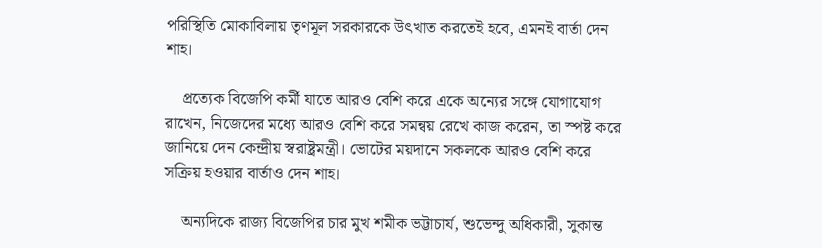পরিস্থিতি মোকাবিলায় তৃণমূল সরকারকে উৎখাত করতেই হবে, এমনই বার্তা দেন শাহ।

    প্রত্যেক বিজেপি কর্মী যাতে আরও বেশি করে একে অন্যের সঙ্গে যোগাযোগ রাখেন, নিজেদের মধ্যে আরও বেশি করে সমন্বয় রেখে কাজ করেন, তা স্পষ্ট করে জানিয়ে দেন কেন্দ্রীয় স্বরাষ্ট্রমন্ত্রী। ভোটের ময়দানে সকলকে আরও বেশি করে সক্রিয় হওয়ার বার্তাও দেন শাহ।

    অন্যদিকে রাজ্য বিজেপির চার মুখ শমীক ভট্টাচার্য, শুভেন্দু অধিকারী, সুকান্ত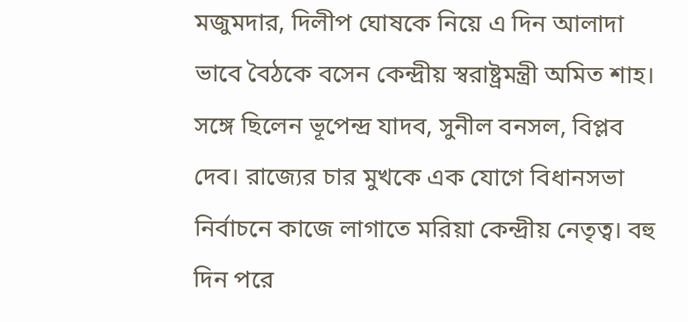মজুমদার, দিলীপ ঘোষকে নিয়ে এ দিন আলাদা ভাবে বৈঠকে বসেন কেন্দ্রীয় স্বরাষ্ট্রমন্ত্রী অমিত শাহ। সঙ্গে ছিলেন ভূপেন্দ্র যাদব, সুনীল বনসল, বিপ্লব দেব। রাজ্যের চার মুখকে এক যোগে বিধানসভা নির্বাচনে কাজে লাগাতে মরিয়া কেন্দ্রীয় নেতৃত্ব। বহু দিন পরে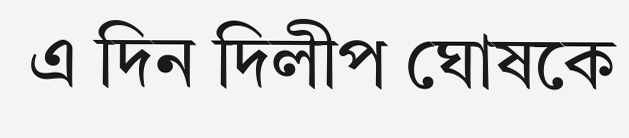এ দিন দিলীপ ঘোষকে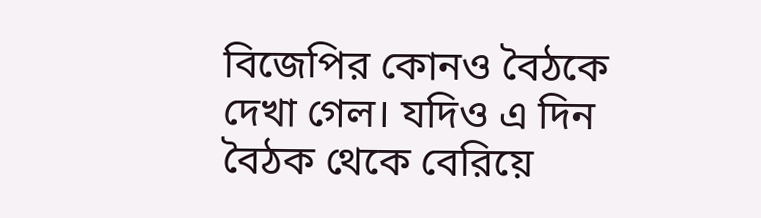বিজেপির কোনও বৈঠকে দেখা গেল। যদিও এ দিন বৈঠক থেকে বেরিয়ে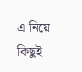এ নিয়ে কিছুই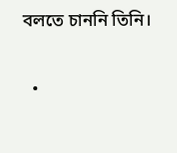বলতে চাননি তিনি।

  •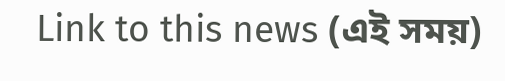Link to this news (এই সময়)